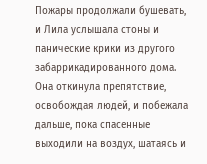Пожары продолжали бушевать, и Лила услышала стоны и панические крики из другого забаррикадированного дома. Она откинула препятствие, освобождая людей, и побежала дальше, пока спасенные выходили на воздух, шатаясь и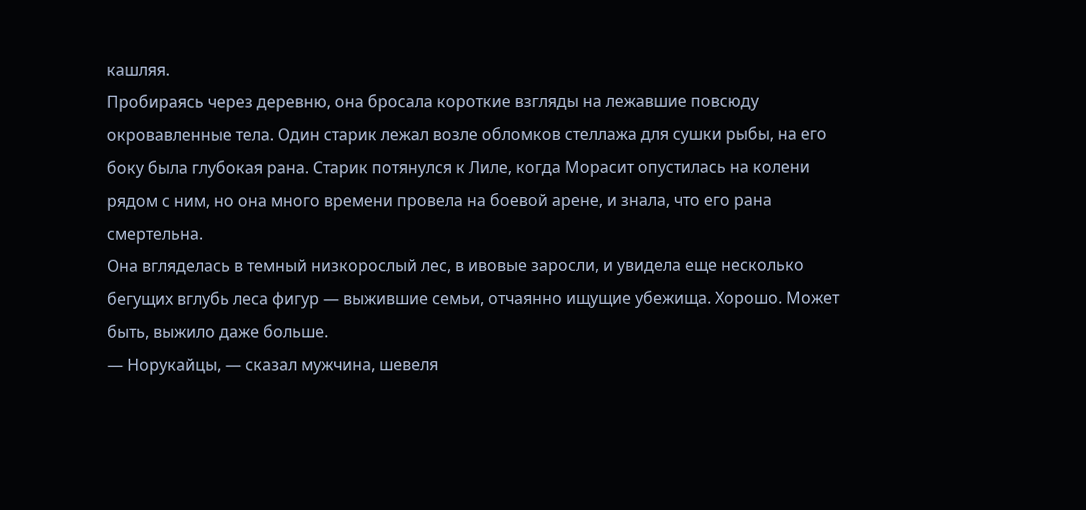кашляя.
Пробираясь через деревню, она бросала короткие взгляды на лежавшие повсюду окровавленные тела. Один старик лежал возле обломков стеллажа для сушки рыбы, на его боку была глубокая рана. Старик потянулся к Лиле, когда Морасит опустилась на колени рядом с ним, но она много времени провела на боевой арене, и знала, что его рана смертельна.
Она вгляделась в темный низкорослый лес, в ивовые заросли, и увидела еще несколько бегущих вглубь леса фигур — выжившие семьи, отчаянно ищущие убежища. Хорошо. Может быть, выжило даже больше.
— Норукайцы, — сказал мужчина, шевеля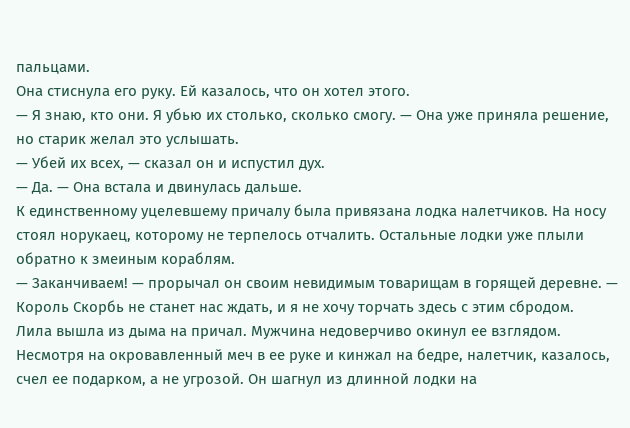пальцами.
Она стиснула его руку. Ей казалось, что он хотел этого.
— Я знаю, кто они. Я убью их столько, сколько смогу. — Она уже приняла решение, но старик желал это услышать.
— Убей их всех, — сказал он и испустил дух.
— Да. — Она встала и двинулась дальше.
К единственному уцелевшему причалу была привязана лодка налетчиков. На носу стоял норукаец, которому не терпелось отчалить. Остальные лодки уже плыли обратно к змеиным кораблям.
— Заканчиваем! — прорычал он своим невидимым товарищам в горящей деревне. — Король Скорбь не станет нас ждать, и я не хочу торчать здесь с этим сбродом.
Лила вышла из дыма на причал. Мужчина недоверчиво окинул ее взглядом. Несмотря на окровавленный меч в ее руке и кинжал на бедре, налетчик, казалось, счел ее подарком, а не угрозой. Он шагнул из длинной лодки на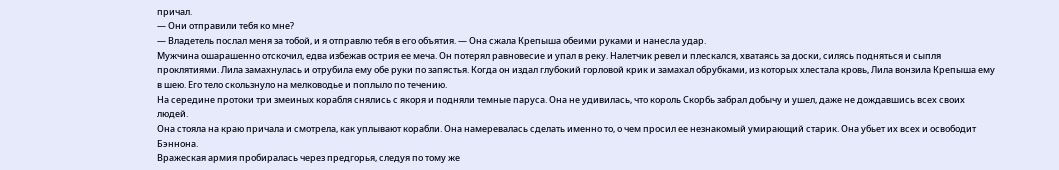причал.
— Они отправили тебя ко мне?
— Владетель послал меня за тобой, и я отправлю тебя в его объятия. — Она сжала Крепыша обеими руками и нанесла удар.
Мужчина ошарашенно отскочил, едва избежав острия ее меча. Он потерял равновесие и упал в реку. Налетчик ревел и плескался, хватаясь за доски, силясь подняться и сыпля проклятиями. Лила замахнулась и отрубила ему обе руки по запястья. Когда он издал глубокий горловой крик и замахал обрубками, из которых хлестала кровь, Лила вонзила Крепыша ему в шею. Его тело скользнуло на мелководье и поплыло по течению.
На середине протоки три змеиных корабля снялись с якоря и подняли темные паруса. Она не удивилась, что король Скорбь забрал добычу и ушел, даже не дождавшись всех своих людей.
Она стояла на краю причала и смотрела, как уплывают корабли. Она намеревалась сделать именно то, о чем просил ее незнакомый умирающий старик. Она убьет их всех и освободит Бэннона.
Вражеская армия пробиралась через предгорья, следуя по тому же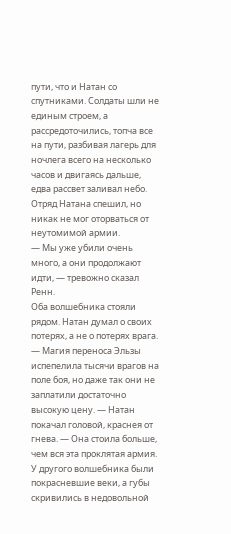пути, что и Натан со спутниками. Солдаты шли не единым строем, а рассредоточились, топча все на пути, разбивая лагерь для ночлега всего на несколько часов и двигаясь дальше, едва рассвет заливал небо. Отряд Натана спешил, но никак не мог оторваться от неутомимой армии.
— Мы уже убили очень много, а они продолжают идти, — тревожно сказал Ренн.
Оба волшебника стояли рядом. Натан думал о своих потерях, а не о потерях врага.
— Магия переноса Эльзы испепелила тысячи врагов на поле боя, но даже так они не заплатили достаточно высокую цену. — Натан покачал головой, краснея от гнева. — Она стоила больше, чем вся эта проклятая армия.
У другого волшебника были покрасневшие веки, а губы скривились в недовольной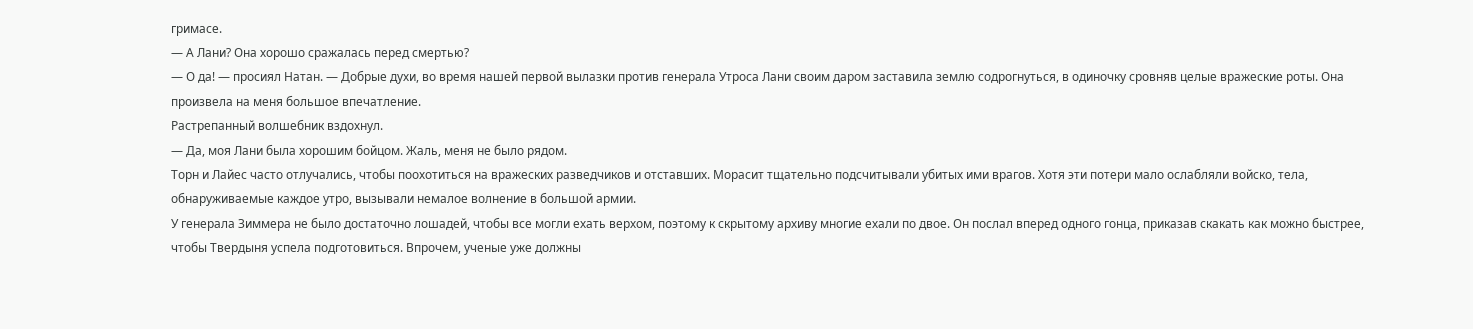гримасе.
— А Лани? Она хорошо сражалась перед смертью?
— О да! — просиял Натан. — Добрые духи, во время нашей первой вылазки против генерала Утроса Лани своим даром заставила землю содрогнуться, в одиночку сровняв целые вражеские роты. Она произвела на меня большое впечатление.
Растрепанный волшебник вздохнул.
— Да, моя Лани была хорошим бойцом. Жаль, меня не было рядом.
Торн и Лайес часто отлучались, чтобы поохотиться на вражеских разведчиков и отставших. Морасит тщательно подсчитывали убитых ими врагов. Хотя эти потери мало ослабляли войско, тела, обнаруживаемые каждое утро, вызывали немалое волнение в большой армии.
У генерала Зиммера не было достаточно лошадей, чтобы все могли ехать верхом, поэтому к скрытому архиву многие ехали по двое. Он послал вперед одного гонца, приказав скакать как можно быстрее, чтобы Твердыня успела подготовиться. Впрочем, ученые уже должны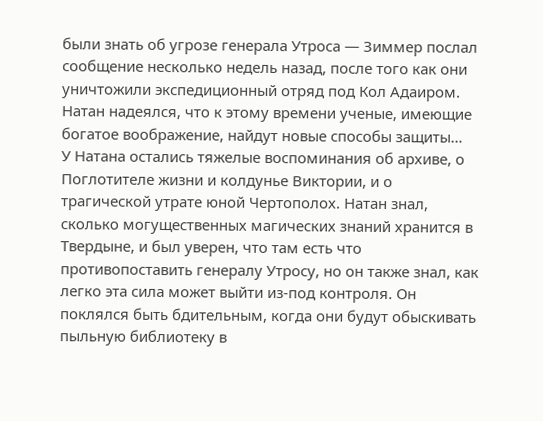были знать об угрозе генерала Утроса — Зиммер послал сообщение несколько недель назад, после того как они уничтожили экспедиционный отряд под Кол Адаиром. Натан надеялся, что к этому времени ученые, имеющие богатое воображение, найдут новые способы защиты…
У Натана остались тяжелые воспоминания об архиве, о Поглотителе жизни и колдунье Виктории, и о трагической утрате юной Чертополох. Натан знал, сколько могущественных магических знаний хранится в Твердыне, и был уверен, что там есть что противопоставить генералу Утросу, но он также знал, как легко эта сила может выйти из-под контроля. Он поклялся быть бдительным, когда они будут обыскивать пыльную библиотеку в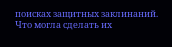поисках защитных заклинаний. Что могла сделать их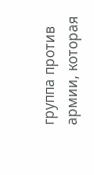группа против армии, которая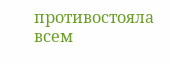противостояла всем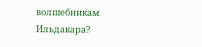волшебникам Ильдакара?